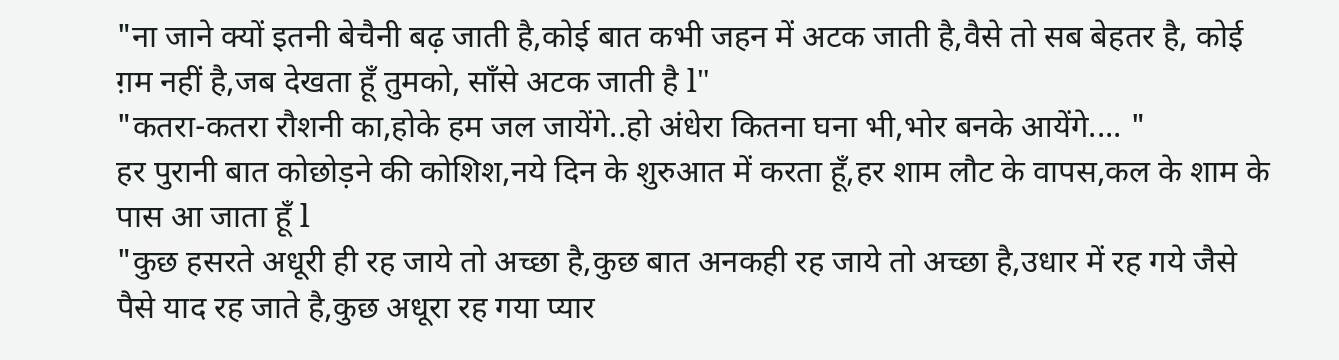"ना जाने क्यों इतनी बेचैनी बढ़ जाती है,कोई बात कभी जहन में अटक जाती है,वैसे तो सब बेहतर है, कोई ग़म नहीं है,जब देखता हूँ तुमको, साँसे अटक जाती है l"
"कतरा-कतरा रौशनी का,होके हम जल जायेंगे..हो अंधेरा कितना घना भी,भोर बनके आयेंगे.... "
हर पुरानी बात कोछोड़ने की कोशिश,नये दिन के शुरुआत में करता हूँ,हर शाम लौट के वापस,कल के शाम के पास आ जाता हूँ l
"कुछ हसरते अधूरी ही रह जाये तो अच्छा है,कुछ बात अनकही रह जाये तो अच्छा है,उधार में रह गये जैसे पैसे याद रह जाते है,कुछ अधूरा रह गया प्यार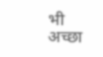भी अच्छा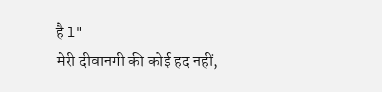है l"
मेरी दीवानगी की कोई हद नहीं,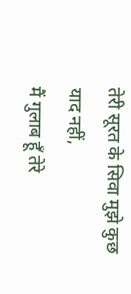तेरी सूरत के सिवा मुझे कुछ याद नहीं,
मैं गुलाब हूँ तेरे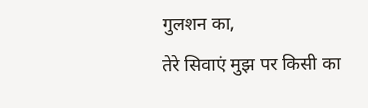गुलशन का,
तेरे सिवाएं मुझ पर किसी का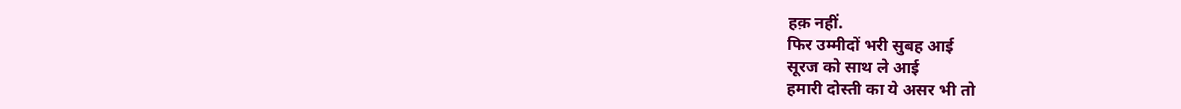हक़ नहीं.
फिर उम्मीदों भरी सुबह आई
सूरज को साथ ले आई
हमारी दोस्ती का ये असर भी तो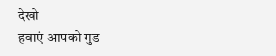देखो
हवाएं आपको गुड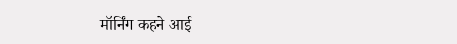मॉर्निंग कहने आई